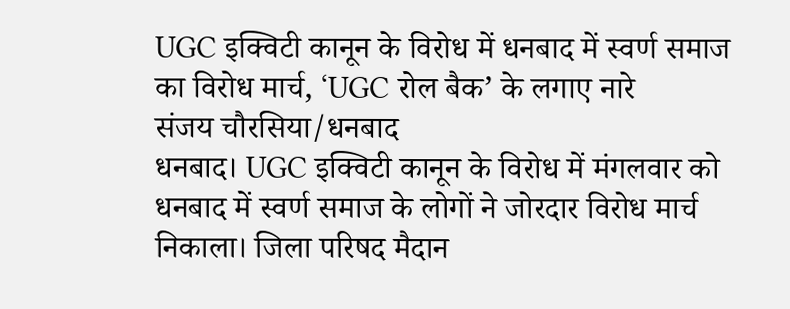UGC इक्विटी कानून के विरोध में धनबाद में स्वर्ण समाज का विरोध मार्च, ‘UGC रोल बैक’ के लगाए नारे
संजय चौरसिया/धनबाद
धनबाद। UGC इक्विटी कानून के विरोध में मंगलवार को धनबाद में स्वर्ण समाज के लोगों ने जोरदार विरोध मार्च निकाला। जिला परिषद मैदान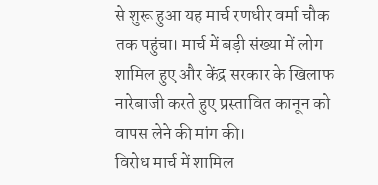से शुरू हुआ यह मार्च रणधीर वर्मा चौक तक पहुंचा। मार्च में बड़ी संख्या में लोग शामिल हुए और केंद्र सरकार के खिलाफ नारेबाजी करते हुए प्रस्तावित कानून को वापस लेने की मांग की।
विरोध मार्च में शामिल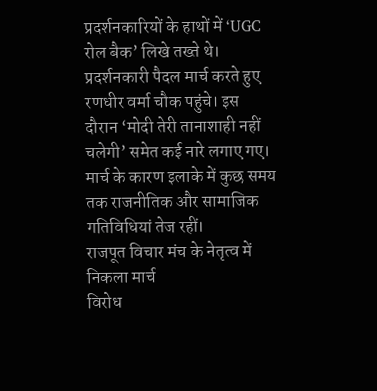प्रदर्शनकारियों के हाथों में ‘UGC रोल बैक’ लिखे तख्ते थे। प्रदर्शनकारी पैदल मार्च करते हुए रणधीर वर्मा चौक पहुंचे। इस दौरान ‘मोदी तेरी तानाशाही नहीं चलेगी’ समेत कई नारे लगाए गए। मार्च के कारण इलाके में कुछ समय तक राजनीतिक और सामाजिक गतिविधियां तेज रहीं।
राजपूत विचार मंच के नेतृत्व में निकला मार्च
विरोध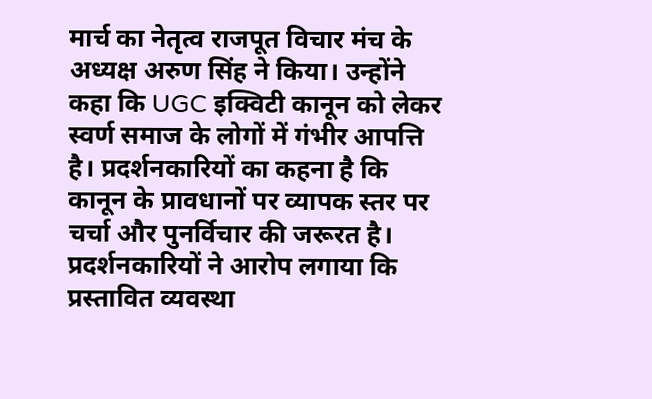मार्च का नेतृत्व राजपूत विचार मंच के अध्यक्ष अरुण सिंह ने किया। उन्होंने कहा कि UGC इक्विटी कानून को लेकर स्वर्ण समाज के लोगों में गंभीर आपत्ति है। प्रदर्शनकारियों का कहना है कि कानून के प्रावधानों पर व्यापक स्तर पर चर्चा और पुनर्विचार की जरूरत है।
प्रदर्शनकारियों ने आरोप लगाया कि प्रस्तावित व्यवस्था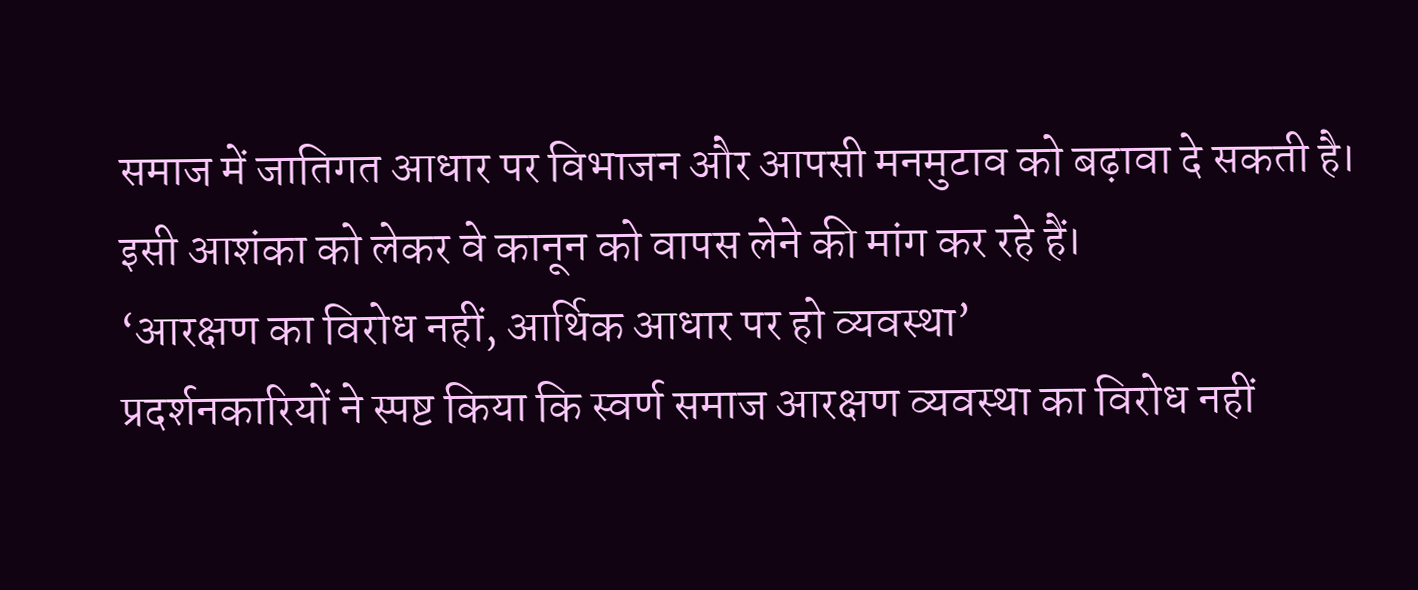समाज में जातिगत आधार पर विभाजन और आपसी मनमुटाव को बढ़ावा दे सकती है। इसी आशंका को लेकर वे कानून को वापस लेने की मांग कर रहे हैं।
‘आरक्षण का विरोध नहीं, आर्थिक आधार पर हो व्यवस्था’
प्रदर्शनकारियों ने स्पष्ट किया कि स्वर्ण समाज आरक्षण व्यवस्था का विरोध नहीं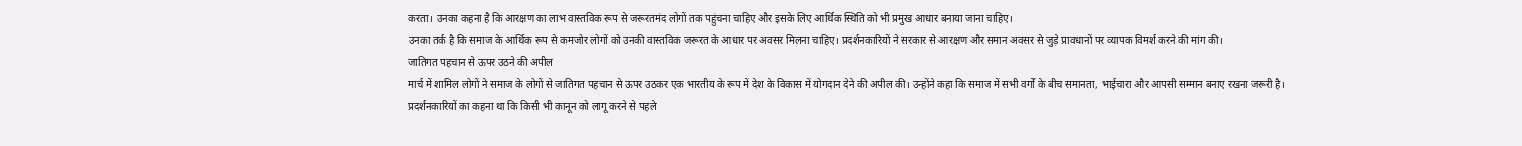करता। उनका कहना है कि आरक्षण का लाभ वास्तविक रूप से जरूरतमंद लोगों तक पहुंचना चाहिए और इसके लिए आर्थिक स्थिति को भी प्रमुख आधार बनाया जाना चाहिए।
उनका तर्क है कि समाज के आर्थिक रूप से कमजोर लोगों को उनकी वास्तविक जरूरत के आधार पर अवसर मिलना चाहिए। प्रदर्शनकारियों ने सरकार से आरक्षण और समान अवसर से जुड़े प्रावधानों पर व्यापक विमर्श करने की मांग की।
जातिगत पहचान से ऊपर उठने की अपील
मार्च में शामिल लोगों ने समाज के लोगों से जातिगत पहचान से ऊपर उठकर एक भारतीय के रूप में देश के विकास में योगदान देने की अपील की। उन्होंने कहा कि समाज में सभी वर्गों के बीच समानता, भाईचारा और आपसी सम्मान बनाए रखना जरूरी है।
प्रदर्शनकारियों का कहना था कि किसी भी कानून को लागू करने से पहले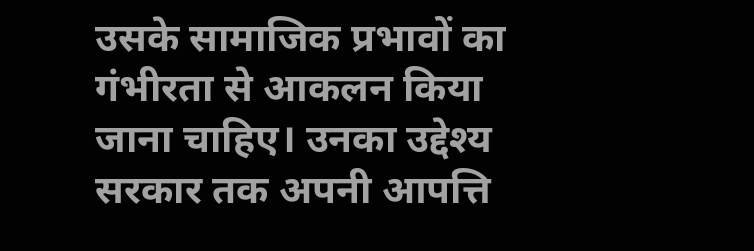उसके सामाजिक प्रभावों का गंभीरता से आकलन किया जाना चाहिए। उनका उद्देश्य सरकार तक अपनी आपत्ति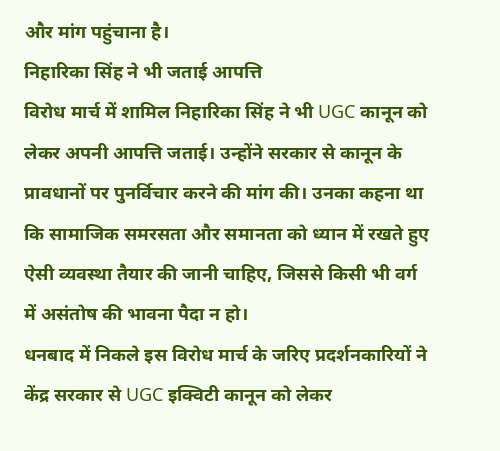और मांग पहुंचाना है।
निहारिका सिंह ने भी जताई आपत्ति
विरोध मार्च में शामिल निहारिका सिंह ने भी UGC कानून को लेकर अपनी आपत्ति जताई। उन्होंने सरकार से कानून के प्रावधानों पर पुनर्विचार करने की मांग की। उनका कहना था कि सामाजिक समरसता और समानता को ध्यान में रखते हुए ऐसी व्यवस्था तैयार की जानी चाहिए, जिससे किसी भी वर्ग में असंतोष की भावना पैदा न हो।
धनबाद में निकले इस विरोध मार्च के जरिए प्रदर्शनकारियों ने केंद्र सरकार से UGC इक्विटी कानून को लेकर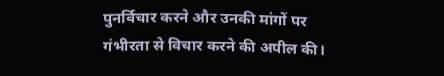पुनर्विचार करने और उनकी मांगों पर गंभीरता से विचार करने की अपील की।